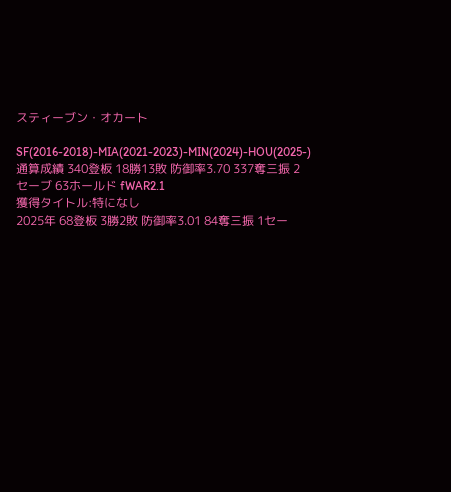スティーブン・オカート

SF(2016-2018)-MIA(2021-2023)-MIN(2024)-HOU(2025-)
通算成績 340登板 18勝13敗 防御率3.70 337奪三振 2セーブ 63ホールド fWAR2.1
獲得タイトル:特になし
2025年 68登板 3勝2敗 防御率3.01 84奪三振 1セー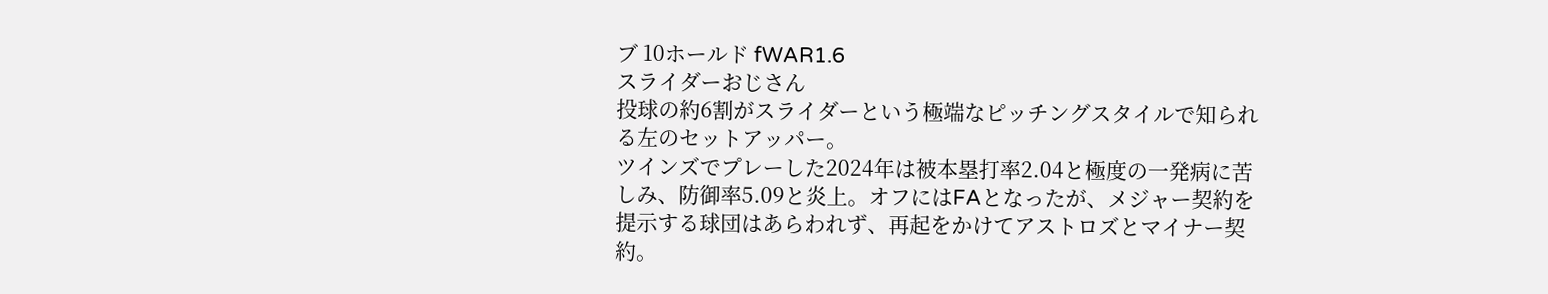ブ 10ホールド fWAR1.6
スライダーおじさん
投球の約6割がスライダーという極端なピッチングスタイルで知られる左のセットアッパー。
ツインズでプレーした2024年は被本塁打率2.04と極度の一発病に苦しみ、防御率5.09と炎上。オフにはFAとなったが、メジャー契約を提示する球団はあらわれず、再起をかけてアストロズとマイナー契約。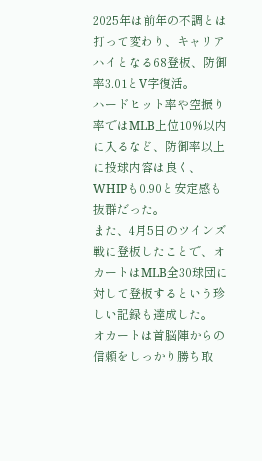2025年は前年の不調とは打って変わり、キャリアハイとなる68登板、防御率3.01とV字復活。
ハードヒット率や空振り率ではMLB上位10%以内に入るなど、防御率以上に投球内容は良く、WHIPも0.90と安定感も抜群だった。
また、4月5日のツインズ戦に登板したことで、オカートはMLB全30球団に対して登板するという珍しい記録も達成した。
オカートは首脳陣からの信頼をしっかり勝ち取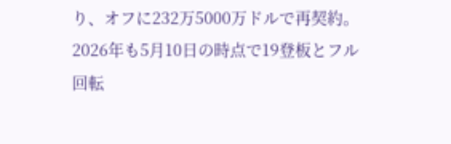り、オフに232万5000万ドルで再契約。2026年も5月10日の時点で19登板とフル回転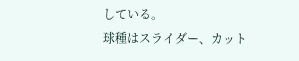している。
球種はスライダー、カット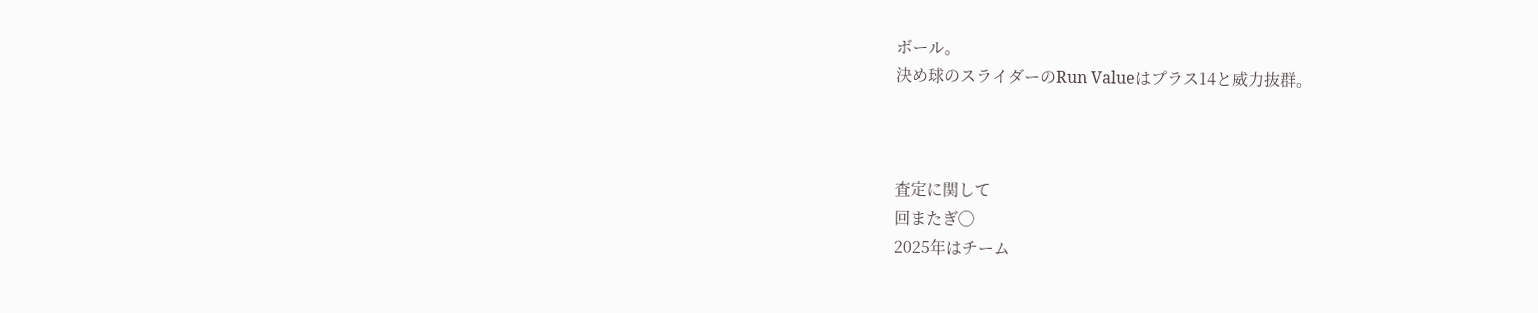ボール。
決め球のスライダーのRun Valueはプラス14と威力抜群。



査定に関して
回またぎ◯
2025年はチーム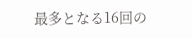最多となる16回の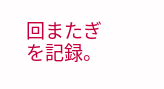回またぎを記録。